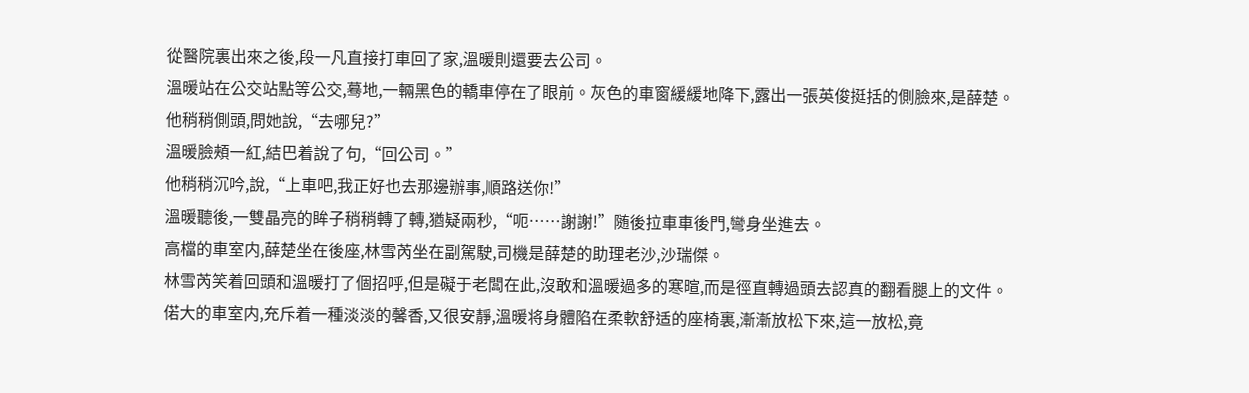從醫院裏出來之後,段一凡直接打車回了家,溫暖則還要去公司。
溫暖站在公交站點等公交,蓦地,一輛黑色的轎車停在了眼前。灰色的車窗緩緩地降下,露出一張英俊挺括的側臉來,是薛楚。
他稍稍側頭,問她說,“去哪兒?”
溫暖臉頰一紅,結巴着說了句,“回公司。”
他稍稍沉吟,說,“上車吧,我正好也去那邊辦事,順路送你!”
溫暖聽後,一雙晶亮的眸子稍稍轉了轉,猶疑兩秒,“呃……謝謝!”随後拉車車後門,彎身坐進去。
高檔的車室内,薛楚坐在後座,林雪芮坐在副駕駛,司機是薛楚的助理老沙,沙瑞傑。
林雪芮笑着回頭和溫暖打了個招呼,但是礙于老闆在此,沒敢和溫暖過多的寒暄,而是徑直轉過頭去認真的翻看腿上的文件。
偌大的車室内,充斥着一種淡淡的馨香,又很安靜,溫暖将身體陷在柔軟舒适的座椅裏,漸漸放松下來,這一放松,竟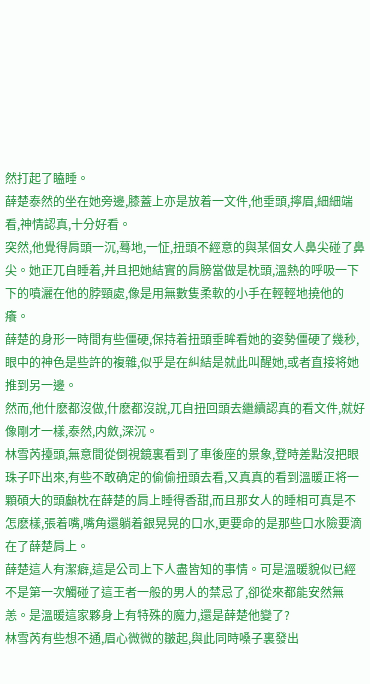然打起了瞌睡。
薛楚泰然的坐在她旁邊,膝蓋上亦是放着一文件,他垂頭,擰眉,細細端看,神情認真,十分好看。
突然,他覺得肩頭一沉,蓦地,一怔,扭頭不經意的與某個女人鼻尖碰了鼻尖。她正兀自睡着,并且把她結實的肩膀當做是枕頭,溫熱的呼吸一下下的噴灑在他的脖頸處,像是用無數隻柔軟的小手在輕輕地撓他的癢。
薛楚的身形一時間有些僵硬,保持着扭頭垂眸看她的姿勢僵硬了幾秒,眼中的神色是些許的複雜,似乎是在糾結是就此叫醒她,或者直接将她推到另一邊。
然而,他什麽都沒做,什麽都沒說,兀自扭回頭去繼續認真的看文件,就好像剛才一樣,泰然,内斂,深沉。
林雪芮擡頭,無意間從倒視鏡裏看到了車後座的景象,登時差點沒把眼珠子吓出來,有些不敢确定的偷偷扭頭去看,又真真的看到溫暖正将一顆碩大的頭顱枕在薛楚的肩上睡得香甜,而且那女人的睡相可真是不怎麽樣,張着嘴,嘴角還躺着銀晃晃的口水,更要命的是那些口水險要滴在了薛楚肩上。
薛楚這人有潔癖,這是公司上下人盡皆知的事情。可是溫暖貌似已經不是第一次觸碰了這王者一般的男人的禁忌了,卻從來都能安然無恙。是溫暖這家夥身上有特殊的魔力,還是薛楚他變了?
林雪芮有些想不通,眉心微微的皺起,與此同時嗓子裏發出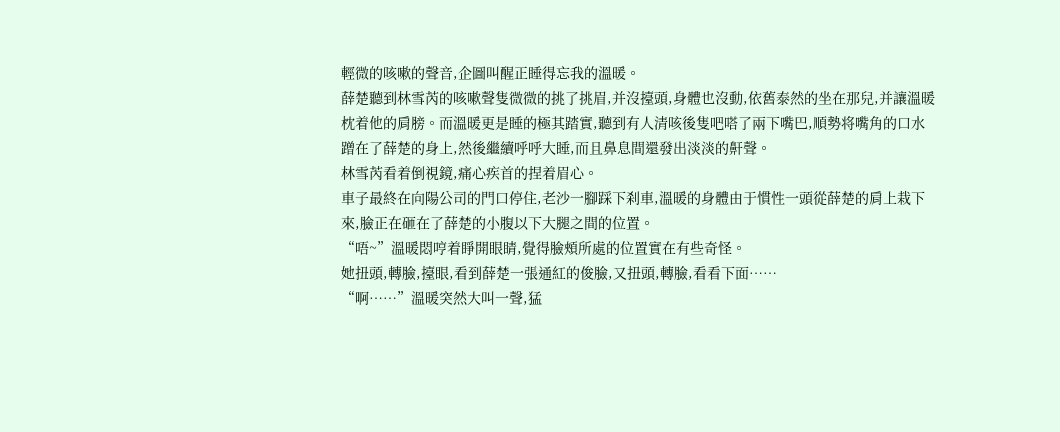輕微的咳嗽的聲音,企圖叫醒正睡得忘我的溫暖。
薛楚聽到林雪芮的咳嗽聲隻微微的挑了挑眉,并沒擡頭,身體也沒動,依舊泰然的坐在那兒,并讓溫暖枕着他的肩膀。而溫暖更是睡的極其踏實,聽到有人清咳後隻吧嗒了兩下嘴巴,順勢将嘴角的口水蹭在了薛楚的身上,然後繼續呼呼大睡,而且鼻息間還發出淡淡的鼾聲。
林雪芮看着倒視鏡,痛心疾首的捏着眉心。
車子最終在向陽公司的門口停住,老沙一腳踩下刹車,溫暖的身體由于慣性一頭從薛楚的肩上栽下來,臉正在砸在了薛楚的小腹以下大腿之間的位置。
“唔~”溫暖悶哼着睜開眼睛,覺得臉頰所處的位置實在有些奇怪。
她扭頭,轉臉,擡眼,看到薛楚一張通紅的俊臉,又扭頭,轉臉,看看下面……
“啊……”溫暖突然大叫一聲,猛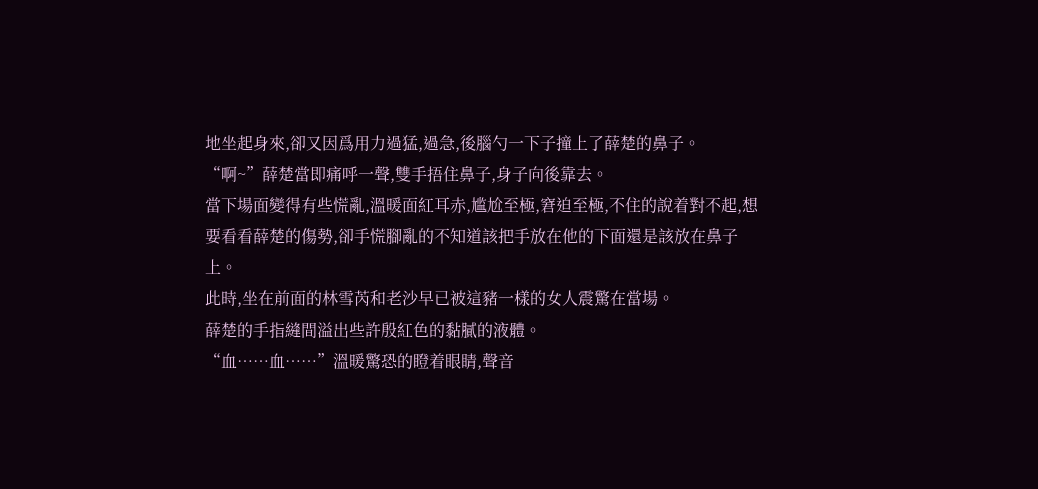地坐起身來,卻又因爲用力過猛,過急,後腦勺一下子撞上了薛楚的鼻子。
“啊~”薛楚當即痛呼一聲,雙手捂住鼻子,身子向後靠去。
當下場面變得有些慌亂,溫暖面紅耳赤,尴尬至極,窘迫至極,不住的說着對不起,想要看看薛楚的傷勢,卻手慌腳亂的不知道該把手放在他的下面還是該放在鼻子上。
此時,坐在前面的林雪芮和老沙早已被這豬一樣的女人震驚在當場。
薛楚的手指縫間溢出些許殷紅色的黏膩的液體。
“血……血……”溫暖驚恐的瞪着眼睛,聲音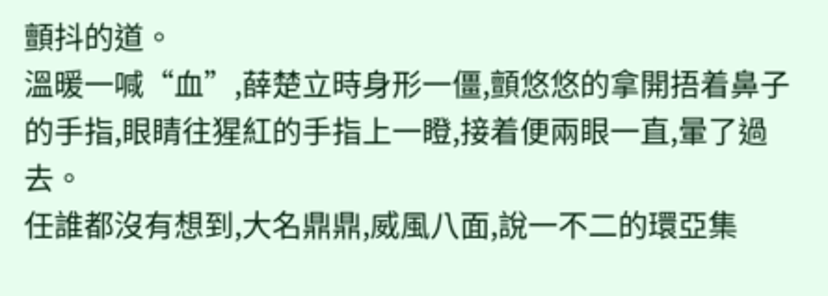顫抖的道。
溫暖一喊“血”,薛楚立時身形一僵,顫悠悠的拿開捂着鼻子的手指,眼睛往猩紅的手指上一瞪,接着便兩眼一直,暈了過去。
任誰都沒有想到,大名鼎鼎,威風八面,說一不二的環亞集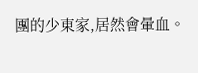團的少東家,居然會暈血。